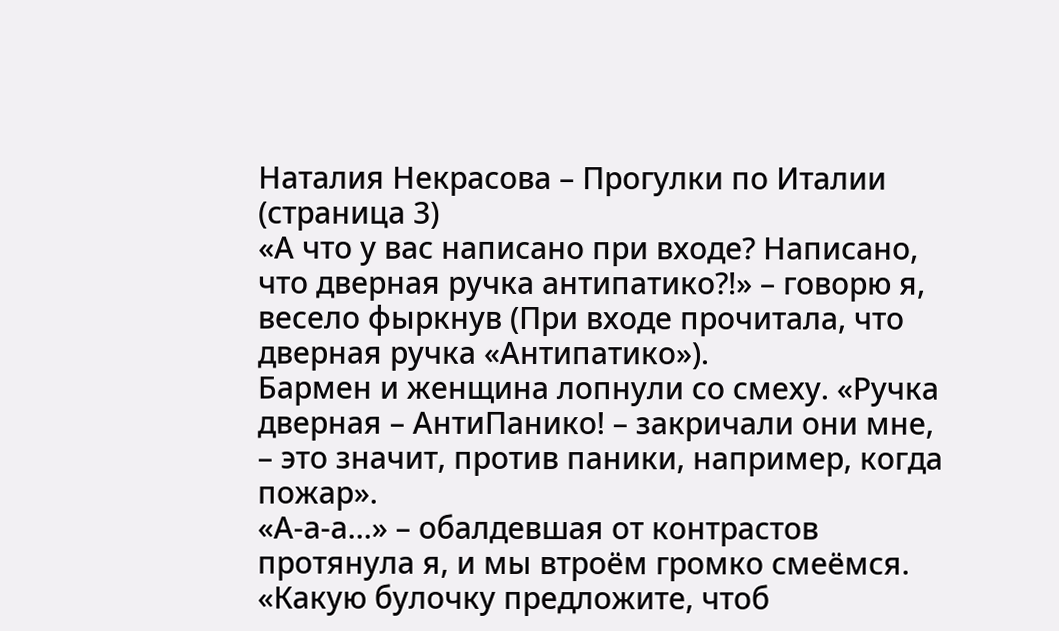Наталия Некрасова – Прогулки по Италии (страница 3)
«А что у вас написано при входе? Написано, что дверная ручка антипатико?!» – говорю я, весело фыркнув (При входе прочитала, что дверная ручка «Антипатико»).
Бармен и женщина лопнули со смеху. «Ручка дверная – АнтиПанико! – закричали они мне, – это значит, против паники, например, когда пожар».
«А-а-а…» – обалдевшая от контрастов протянула я, и мы втроём громко смеёмся.
«Какую булочку предложите, чтоб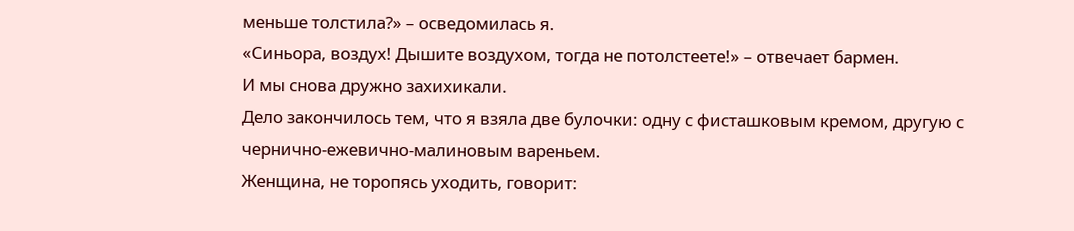меньше толстила?» – осведомилась я.
«Синьора, воздух! Дышите воздухом, тогда не потолстеете!» – отвечает бармен.
И мы снова дружно захихикали.
Дело закончилось тем, что я взяла две булочки: одну с фисташковым кремом, другую с чернично-ежевично-малиновым вареньем.
Женщина, не торопясь уходить, говорит: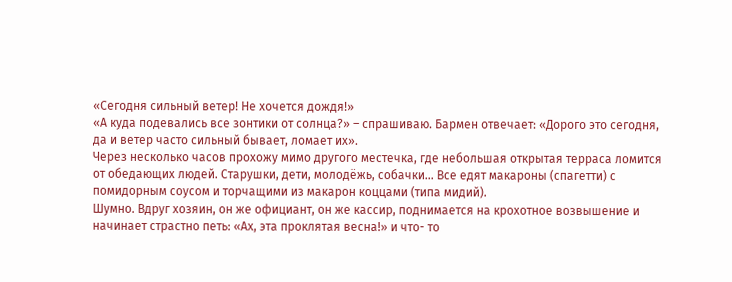«Сегодня сильный ветер! Не хочется дождя!»
«А куда подевались все зонтики от солнца?» – спрашиваю. Бармен отвечает: «Дорого это сегодня, да и ветер часто сильный бывает, ломает их».
Через несколько часов прохожу мимо другого местечка, где небольшая открытая терраса ломится от обедающих людей. Старушки, дети, молодёжь, собачки… Все едят макароны (спагетти) с помидорным соусом и торчащими из макарон коццами (типа мидий).
Шумно. Вдруг хозяин, он же официант, он же кассир, поднимается на крохотное возвышение и начинает страстно петь: «Ах, эта проклятая весна!» и что- то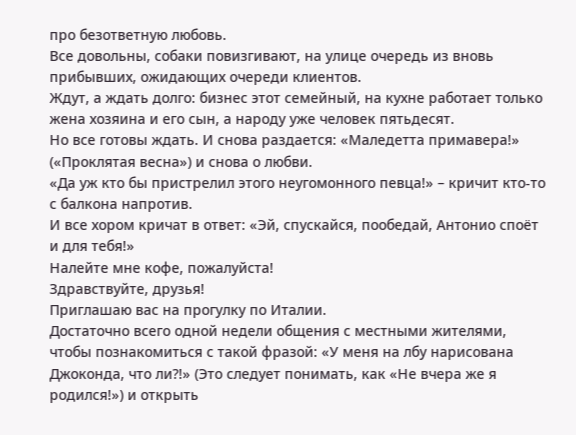про безответную любовь.
Все довольны, собаки повизгивают, на улице очередь из вновь прибывших, ожидающих очереди клиентов.
Ждут, а ждать долго: бизнес этот семейный, на кухне работает только жена хозяина и его сын, а народу уже человек пятьдесят.
Но все готовы ждать. И снова раздается: «Маледетта примавера!» («Проклятая весна») и снова о любви.
«Да уж кто бы пристрелил этого неугомонного певца!» – кричит кто-то с балкона напротив.
И все хором кричат в ответ: «Эй, спускайся, пообедай, Антонио споёт и для тебя!»
Налейте мне кофе, пожалуйста!
Здравствуйте, друзья!
Приглашаю вас на прогулку по Италии.
Достаточно всего одной недели общения с местными жителями, чтобы познакомиться с такой фразой: «У меня на лбу нарисована Джоконда, что ли?!» (Это следует понимать, как «Не вчера же я родился!») и открыть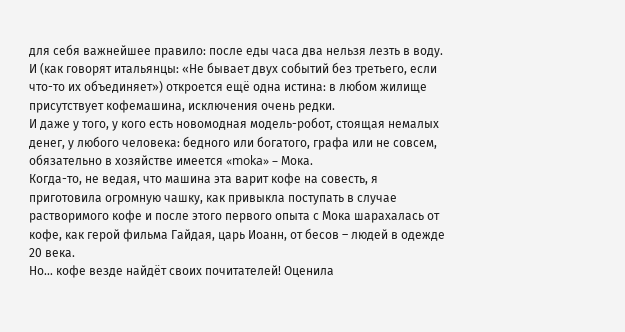для себя важнейшее правило: после еды часа два нельзя лезть в воду. И (как говорят итальянцы: «Не бывает двух событий без третьего, если что-то их объединяет») откроется ещё одна истина: в любом жилище присутствует кофемашина, исключения очень редки.
И даже у того, у кого есть новомодная модель-робот, стоящая немалых денег, у любого человека: бедного или богатого, графа или не совсем, обязательно в хозяйстве имеется «moka» – Мока.
Когда-то, не ведая, что машина эта варит кофе на совесть, я приготовила огромную чашку, как привыкла поступать в случае растворимого кофе и после этого первого опыта с Мока шарахалась от кофе, как герой фильма Гайдая, царь Иоанн, от бесов – людей в одежде 20 века.
Но… кофе везде найдёт своих почитателей! Оценила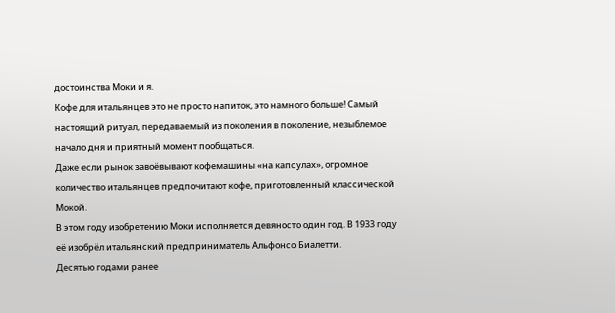достоинства Моки и я.
Кофе для итальянцев это не просто напиток, это намного больше! Самый настоящий ритуал, передаваемый из поколения в поколение, незыблемое начало дня и приятный момент пообщаться.
Даже если рынок завоёвывают кофемашины «на капсулах», огромное количество итальянцев предпочитают кофе, приготовленный классической Мокой.
В этом году изобретению Моки исполняется девяносто один год. В 1933 году её изобрёл итальянский предприниматель Альфонсо Биалетти.
Десятью годами ранее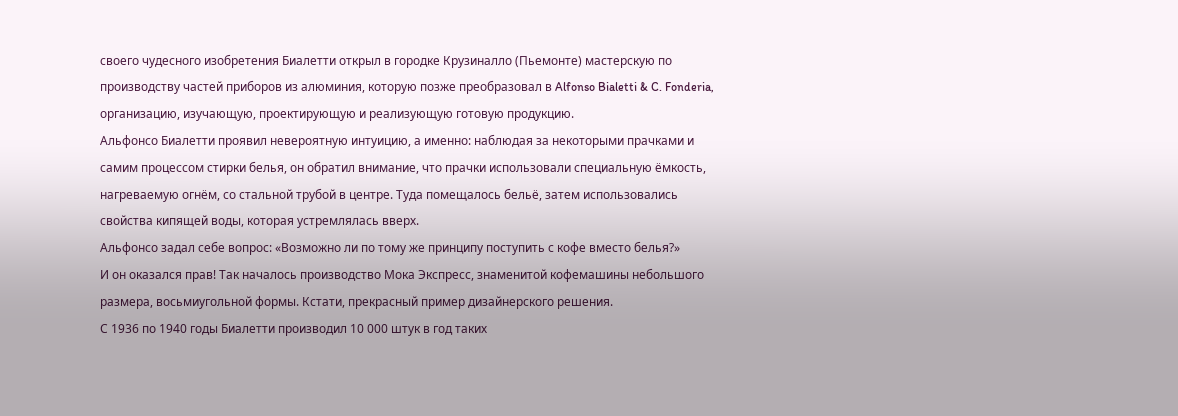своего чудесного изобретения Биалетти открыл в городке Крузиналло (Пьемонте) мастерскую по производству частей приборов из алюминия, которую позже преобразовал в Alfonso Bialetti & C. Fonderia, организацию, изучающую, проектирующую и реализующую готовую продукцию.
Альфонсо Биалетти проявил невероятную интуицию, а именно: наблюдая за некоторыми прачками и самим процессом стирки белья, он обратил внимание, что прачки использовали специальную ёмкость, нагреваемую огнём, со стальной трубой в центре. Туда помещалось бельё, затем использовались свойства кипящей воды, которая устремлялась вверх.
Альфонсо задал себе вопрос: «Возможно ли по тому же принципу поступить с кофе вместо белья?»
И он оказался прав! Так началось производство Мока Экспресс, знаменитой кофемашины небольшого размера, восьмиугольной формы. Кстати, прекрасный пример дизайнерского решения.
С 1936 по 1940 годы Биалетти производил 10 000 штук в год таких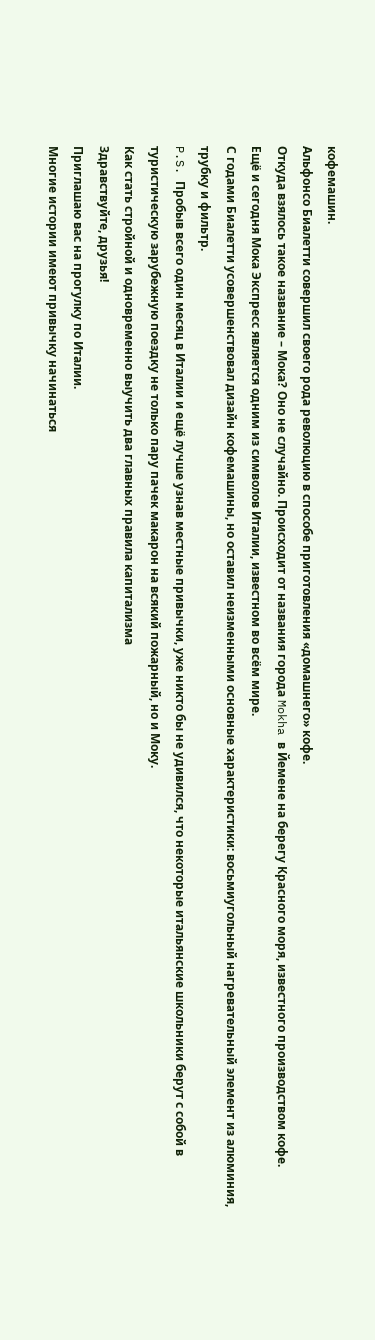кофемашин.
Альфонсо Биалетти совершил своего рода революцию в способе приготовления «домашнего» кофе.
Откуда взялось такое название – Мока? Оно не случайно. Происходит от названия города Mokha в Йемене на берегу Красного моря, известного производством кофе.
Ещё и сегодня Мока Экспресс является одним из символов Италии, известном во всём мире.
С годами Биалетти усовершенствовал дизайн кофемашины, но оставил неизменными основные характеристики: восьмиугольный нагревательный элемент из алюминия, трубку и фильтр.
P.S. Пробыв всего один месяц в Италии и ещё лучше узнав местные привычки, уже никто бы не удивился, что некоторые итальянские школьники берут с собой в туристическую зарубежную поездку не только пару пачек макарон на всякий пожарный, но и Моку.
Как стать стройной и одновременно выучить два главных правила капитализма
Здравствуйте, друзья!
Приглашаю вас на прогулку по Италии.
Многие истории имеют привычку начинаться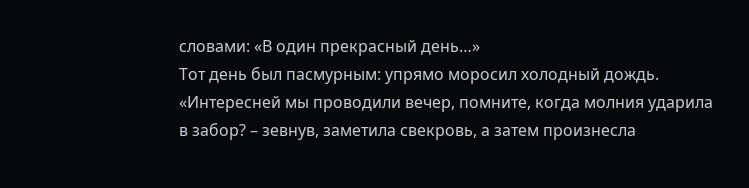словами: «В один прекрасный день…»
Тот день был пасмурным: упрямо моросил холодный дождь.
«Интересней мы проводили вечер, помните, когда молния ударила в забор? – зевнув, заметила свекровь, а затем произнесла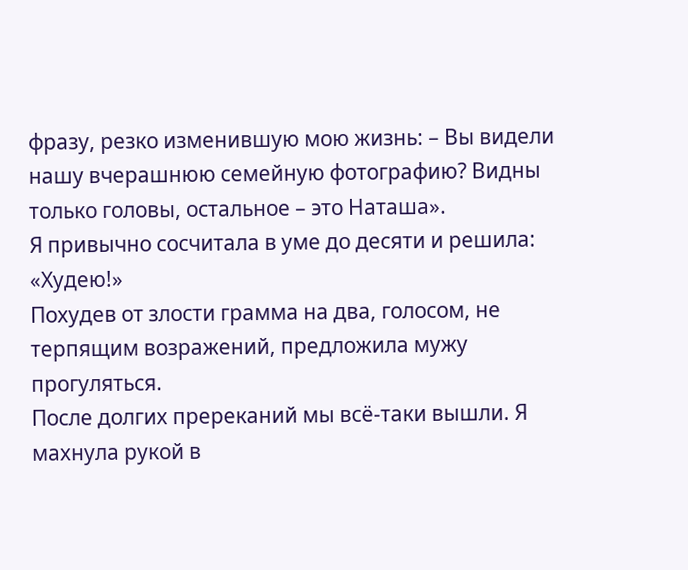фразу, резко изменившую мою жизнь: – Вы видели нашу вчерашнюю семейную фотографию? Видны только головы, остальное – это Наташа».
Я привычно сосчитала в уме до десяти и решила: «Худею!»
Похудев от злости грамма на два, голосом, не терпящим возражений, предложила мужу прогуляться.
После долгих пререканий мы всё-таки вышли. Я махнула рукой в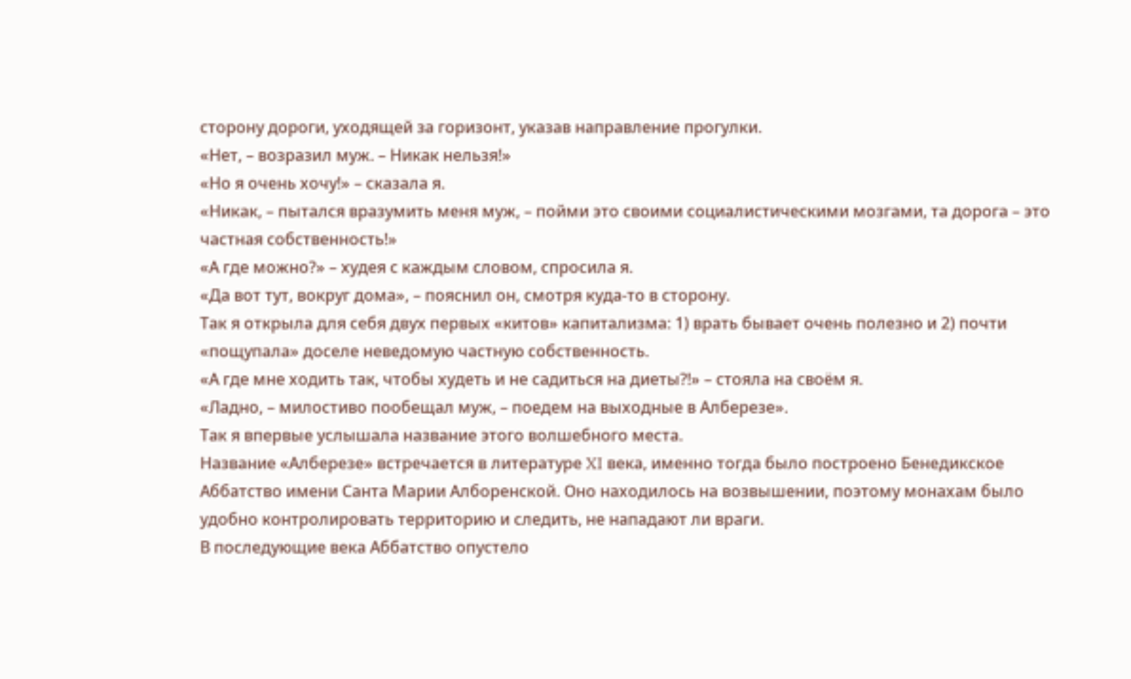сторону дороги, уходящей за горизонт, указав направление прогулки.
«Нет, – возразил муж. – Никак нельзя!»
«Но я очень хочу!» – сказала я.
«Никак, – пытался вразумить меня муж, – пойми это своими социалистическими мозгами, та дорога – это частная собственность!»
«А где можно?» – худея с каждым словом, спросила я.
«Да вот тут, вокруг дома», – пояснил он, смотря куда-то в сторону.
Так я открыла для себя двух первых «китов» капитализма: 1) врать бывает очень полезно и 2) почти «пощупала» доселе неведомую частную собственность.
«А где мне ходить так, чтобы худеть и не садиться на диеты?!» – стояла на своём я.
«Ладно, – милостиво пообещал муж, – поедем на выходные в Алберезе».
Так я впервые услышала название этого волшебного места.
Название «Алберезе» встречается в литературе XI века, именно тогда было построено Бенедикское Аббатство имени Санта Марии Алборенской. Оно находилось на возвышении, поэтому монахам было удобно контролировать территорию и следить, не нападают ли враги.
В последующие века Аббатство опустело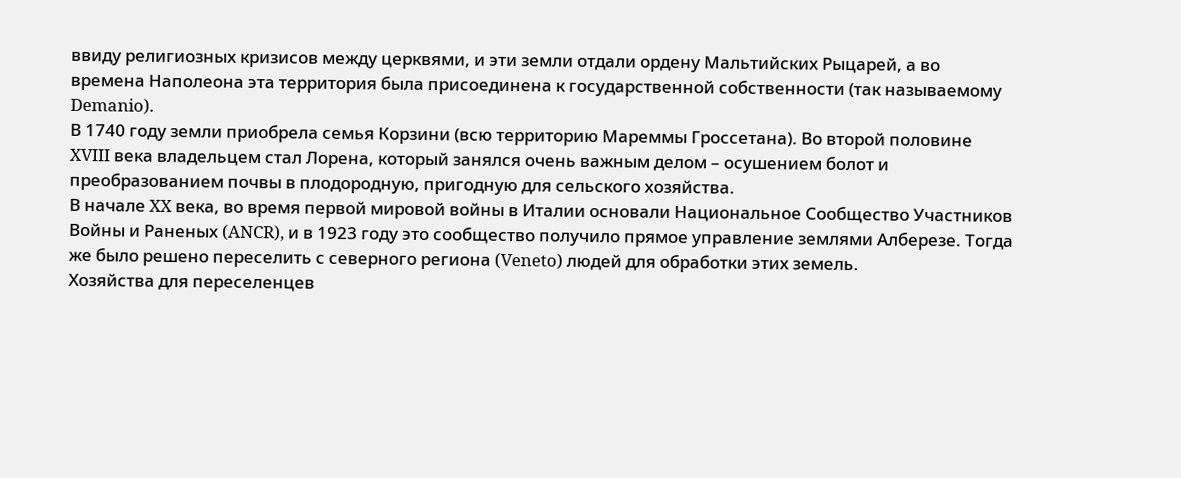ввиду религиозных кризисов между церквями, и эти земли отдали ордену Мальтийских Рыцарей, а во времена Наполеона эта территория была присоединена к государственной собственности (так называемому Demanio).
В 1740 году земли приобрела семья Корзини (всю территорию Мареммы Гроссетана). Во второй половине XVIII века владельцем стал Лорена, который занялся очень важным делом – осушением болот и преобразованием почвы в плодородную, пригодную для сельского хозяйства.
В начале XX века, во время первой мировой войны в Италии основали Национальное Сообщество Участников Войны и Раненых (ANCR), и в 1923 году это сообщество получило прямое управление землями Алберезе. Тогда же было решено переселить с северного региона (Veneto) людей для обработки этих земель.
Хозяйства для переселенцев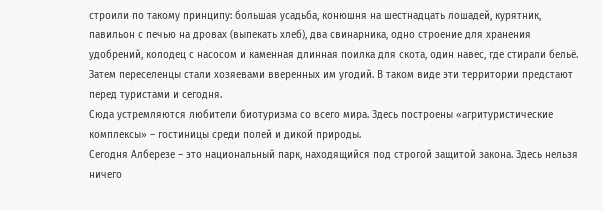строили по такому принципу: большая усадьба, конюшня на шестнадцать лошадей, курятник, павильон с печью на дровах (выпекать хлеб), два свинарника, одно строение для хранения удобрений, колодец с насосом и каменная длинная поилка для скота, один навес, где стирали бельё.
Затем переселенцы стали хозяевами вверенных им угодий. В таком виде эти территории предстают перед туристами и сегодня.
Сюда устремляются любители биотуризма со всего мира. Здесь построены «агритуристические комплексы» – гостиницы среди полей и дикой природы.
Сегодня Алберезе – это национальный парк, находящийся под строгой защитой закона. Здесь нельзя ничего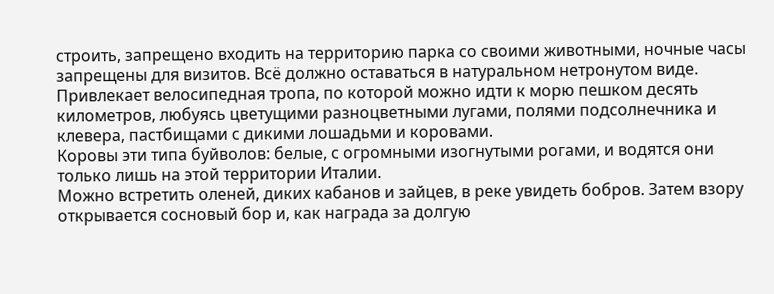строить, запрещено входить на территорию парка со своими животными, ночные часы запрещены для визитов. Всё должно оставаться в натуральном нетронутом виде.
Привлекает велосипедная тропа, по которой можно идти к морю пешком десять километров, любуясь цветущими разноцветными лугами, полями подсолнечника и клевера, пастбищами с дикими лошадьми и коровами.
Коровы эти типа буйволов: белые, с огромными изогнутыми рогами, и водятся они только лишь на этой территории Италии.
Можно встретить оленей, диких кабанов и зайцев, в реке увидеть бобров. Затем взору открывается сосновый бор и, как награда за долгую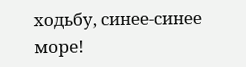ходьбу, синее-синее море!